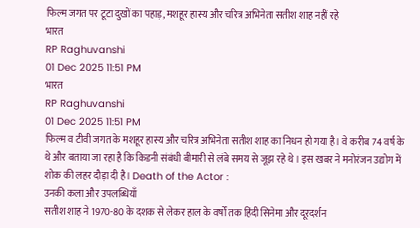फिल्म जगत पर टूटा दुखों का पहाड़, मशहूर हास्य और चरित्र अभिनेता सतीश शाह नहीं रहे
भारत
RP Raghuvanshi
01 Dec 2025 11:51 PM
भारत
RP Raghuvanshi
01 Dec 2025 11:51 PM
फिल्म व टीवी जगत के मशहूर हास्य और चरित्र अभिनेता सतीश शाह का निधन हो गया है। वे करीब 74 वर्ष के थे और बताया जा रहा है कि किडनी संबंधी बीमारी से लंबे समय से जूझ रहे थे। इस खबर ने मनोरंजन उद्योग में शोक की लहर दौड़ा दी है। Death of the Actor :
उनकी कला और उपलब्धियाँ
सतीश शाह ने 1970-80 के दशक से लेकर हाल के वर्षों तक हिंदी सिनेमा और दूरदर्शन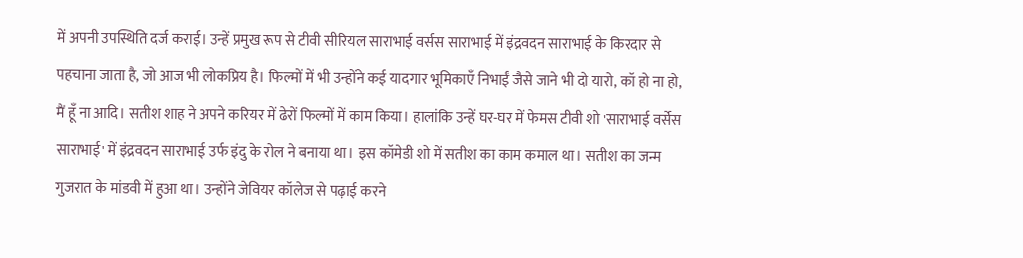में अपनी उपस्थिति दर्ज कराई। उन्हें प्रमुख रूप से टीवी सीरियल साराभाई वर्सस साराभाई में इंद्रवदन साराभाई के किरदार से पहचाना जाता है, जो आज भी लोकप्रिय है। फिल्मों में भी उन्होंने कई यादगार भूमिकाएँ निभाईं जैसे जाने भी दो यारो, कॉ हो ना हो, मैं हूँ ना आदि। सतीश शाह ने अपने करियर में ढेरों फिल्मों में काम किया। हालांकि उन्हें घर-घर में फेमस टीवी शो 'साराभाई वर्सेस साराभाई' में इंद्रवदन साराभाई उर्फ इंदु के रोल ने बनाया था। इस कॉमेडी शो में सतीश का काम कमाल था। सतीश का जन्म गुजरात के मांडवी में हुआ था। उन्होंने जेवियर कॉलेज से पढ़ाई करने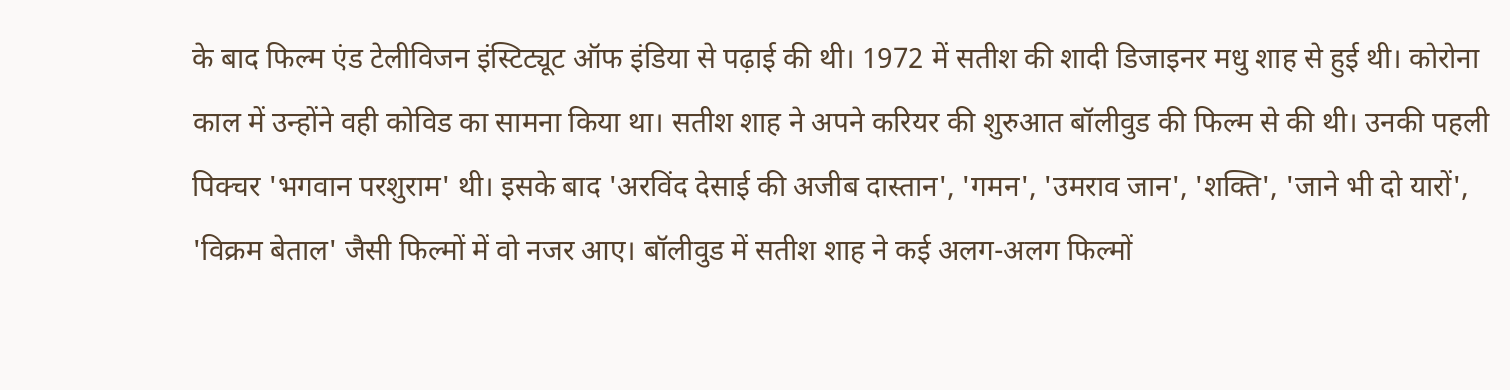के बाद फिल्म एंड टेलीविजन इंस्टिट्यूट ऑफ इंडिया से पढ़ाई की थी। 1972 में सतीश की शादी डिजाइनर मधु शाह से हुई थी। कोरोना काल में उन्होंने वही कोविड का सामना किया था। सतीश शाह ने अपने करियर की शुरुआत बॉलीवुड की फिल्म से की थी। उनकी पहली पिक्चर 'भगवान परशुराम' थी। इसके बाद 'अरविंद देसाई की अजीब दास्तान', 'गमन', 'उमराव जान', 'शक्ति', 'जाने भी दो यारों', 'विक्रम बेताल' जैसी फिल्मों में वो नजर आए। बॉलीवुड में सतीश शाह ने कई अलग-अलग फिल्मों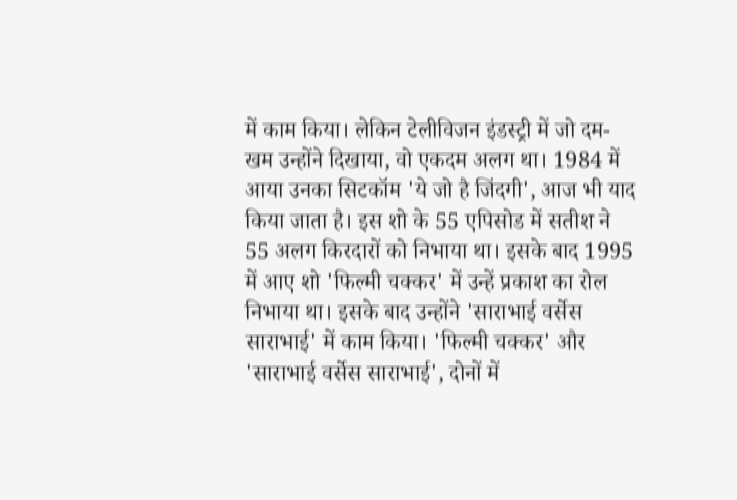में काम किया। लेकिन टेलीविजन इंडस्ट्री में जो दम-खम उन्होंने दिखाया, वो एकदम अलग था। 1984 में आया उनका सिटकॉम 'ये जो है जिंदगी', आज भी याद किया जाता है। इस शो के 55 एपिसोड में सतीश ने 55 अलग किरदारों को निभाया था। इसके बाद 1995 में आए शो 'फिल्मी चक्कर' में उन्हें प्रकाश का रोल निभाया था। इसके बाद उन्होंने 'साराभाई वर्सेस साराभाई' में काम किया। 'फिल्मी चक्कर' और 'साराभाई वर्सेस साराभाई', दोनों में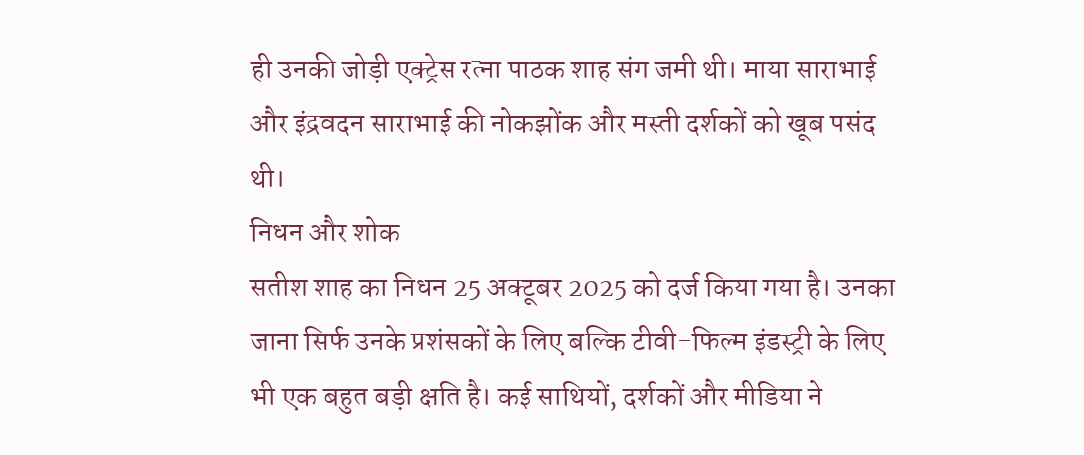ही उनकी जोड़ी एक्ट्रेस रत्ना पाठक शाह संग जमी थी। माया साराभाई और इंद्रवदन साराभाई की नोकझोंक और मस्ती दर्शकों को खूब पसंद थी।
निधन और शोक
सतीश शाह का निधन 25 अक्टूबर 2025 को दर्ज किया गया है। उनका जाना सिर्फ उनके प्रशंसकों के लिए बल्कि टीवी-फिल्म इंडस्ट्री के लिए भी एक बहुत बड़ी क्षति है। कई साथियों, दर्शकों और मीडिया ने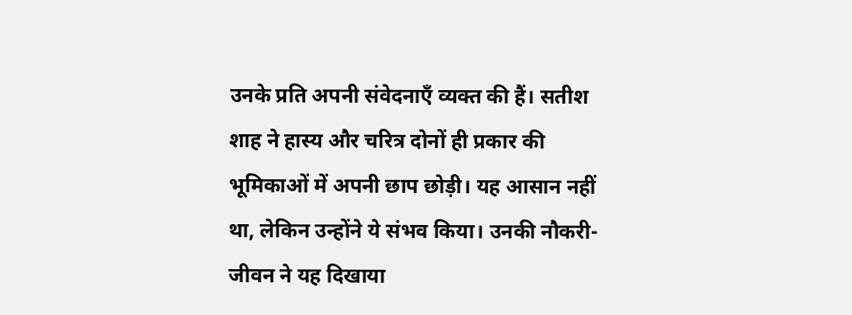उनके प्रति अपनी संवेदनाएँ व्यक्त की हैं। सतीश शाह ने हास्य और चरित्र दोनों ही प्रकार की भूमिकाओं में अपनी छाप छोड़ी। यह आसान नहीं था, लेकिन उन्होंने ये संभव किया। उनकी नौकरी-जीवन ने यह दिखाया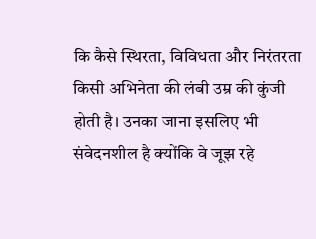कि कैसे स्थिरता, विविधता और निरंतरता किसी अभिनेता की लंबी उम्र की कुंजी होती है। उनका जाना इसलिए भी संवेदनशील है क्योंकि वे जूझ रहे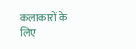कलाकारों के लिए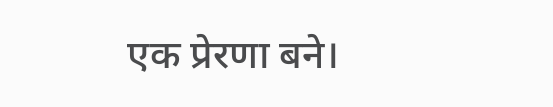एक प्रेरणा बने।